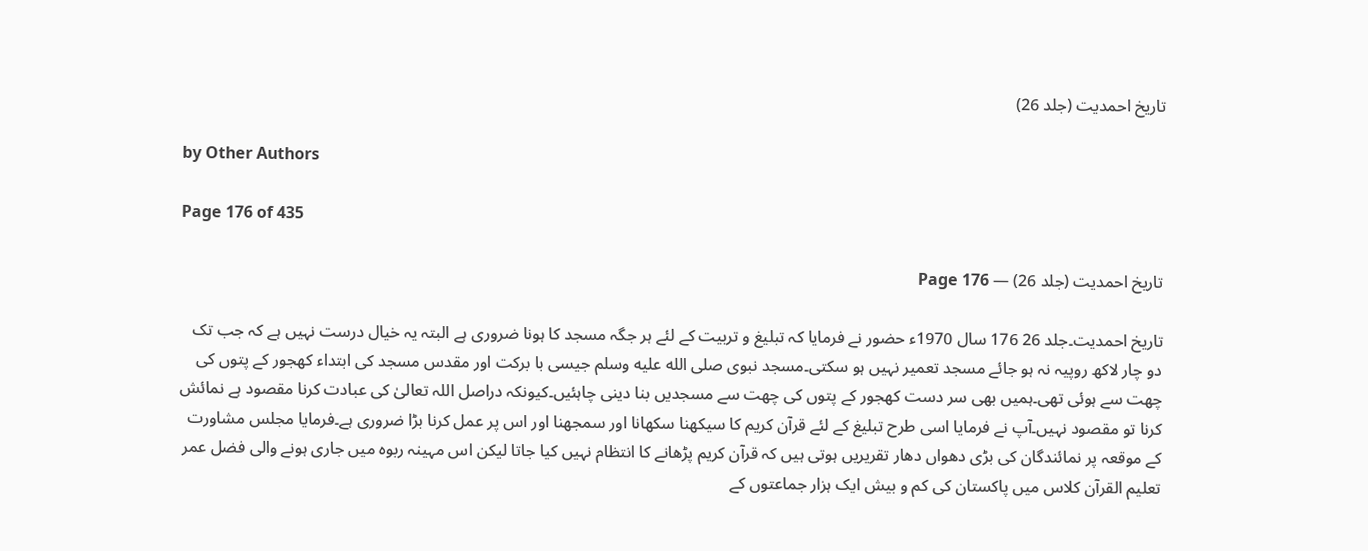تاریخ احمدیت (جلد 26)

by Other Authors

Page 176 of 435

تاریخ احمدیت (جلد 26) — Page 176

تاریخ احمدیت۔جلد 26 176 سال 1970ء حضور نے فرمایا کہ تبلیغ و تربیت کے لئے ہر جگہ مسجد کا ہونا ضروری ہے البتہ یہ خیال درست نہیں ہے کہ جب تک دو چار لاکھ روپیہ نہ ہو جائے مسجد تعمیر نہیں ہو سکتی۔مسجد نبوی صلى الله عليه وسلم جیسی با برکت اور مقدس مسجد کی ابتداء کھجور کے پتوں کی چھت سے ہوئی تھی۔ہمیں بھی سر دست کھجور کے پتوں کی چھت سے مسجدیں بنا دینی چاہئیں۔کیونکہ دراصل اللہ تعالیٰ کی عبادت کرنا مقصود ہے نمائش کرنا تو مقصود نہیں۔آپ نے فرمایا اسی طرح تبلیغ کے لئے قرآن کریم کا سیکھنا سکھانا اور سمجھنا اور اس پر عمل کرنا بڑا ضروری ہے۔فرمایا مجلس مشاورت کے موقعہ پر نمائندگان کی بڑی دھواں دھار تقریریں ہوتی ہیں کہ قرآن کریم پڑھانے کا انتظام نہیں کیا جاتا لیکن اس مہینہ ربوہ میں جاری ہونے والی فضل عمر تعلیم القرآن کلاس میں پاکستان کی کم و بیش ایک ہزار جماعتوں کے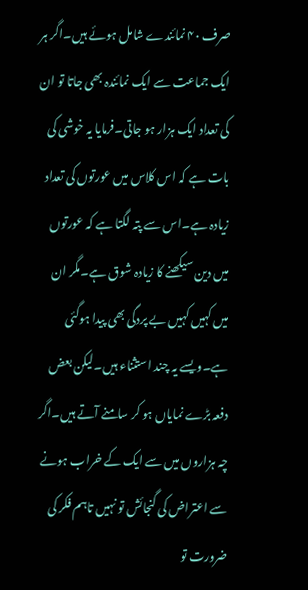صرف ۴۰ نمائندے شامل ہوئے ہیں۔اگر ہر ایک جماعت سے ایک نمائندہ بھی جاتا تو ان کی تعداد ایک ہزار ہو جاتی۔فرمایا یہ خوشی کی بات ہے کہ اس کلاس میں عورتوں کی تعداد زیادہ ہے۔اس سے پتہ لگتا ہے کہ عورتوں میں دین سیکھنے کا زیادہ شوق ہے۔مگر ان میں کہیں کہیں بے پردگی بھی پیدا ہوگئی ہے۔ویسے یہ چند استثناء ہیں۔لیکن بعض دفعہ بڑے نمایاں ہو کر سامنے آتے ہیں۔اگر چہ ہزاروں میں سے ایک کے خراب ہونے سے اعتراض کی گنجائش تو نہیں تاہم فکر کی ضرورت تو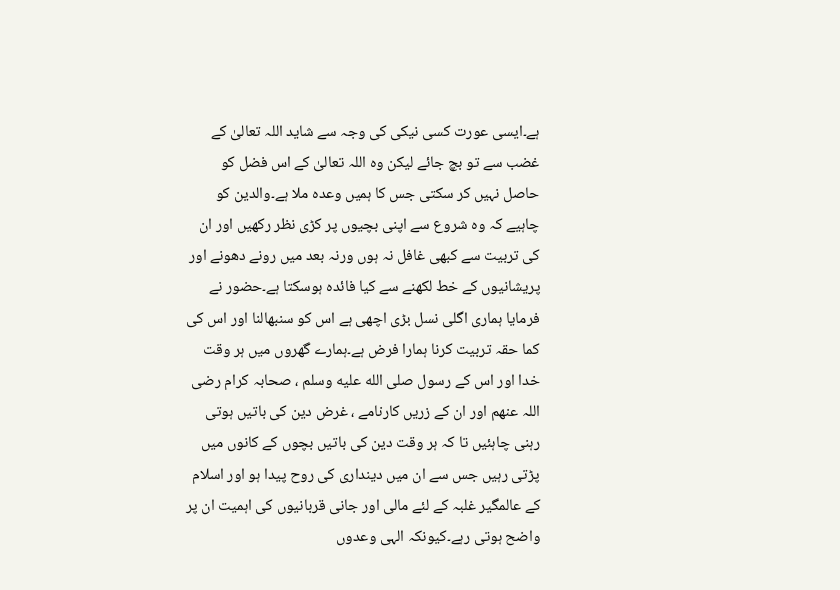ہے۔ایسی عورت کسی نیکی کی وجہ سے شاید اللہ تعالیٰ کے غضب سے تو بچ جائے لیکن وہ اللہ تعالیٰ کے اس فضل کو حاصل نہیں کر سکتی جس کا ہمیں وعدہ ملا ہے۔والدین کو چاہیے کہ وہ شروع سے اپنی بچیوں پر کڑی نظر رکھیں اور ان کی تربیت سے کبھی غافل نہ ہوں ورنہ بعد میں رونے دھونے اور پریشانیوں کے خط لکھنے سے کیا فائدہ ہوسکتا ہے۔حضور نے فرمایا ہماری اگلی نسل بڑی اچھی ہے اس کو سنبھالنا اور اس کی کما حقہ تربیت کرنا ہمارا فرض ہے۔ہمارے گھروں میں ہر وقت خدا اور اس کے رسول صلى الله عليه وسلم ، صحابہ کرام رضی اللہ عنھم اور ان کے زریں کارنامے ، غرض دین کی باتیں ہوتی رہنی چاہئیں تا کہ ہر وقت دین کی باتیں بچوں کے کانوں میں پڑتی رہیں جس سے ان میں دینداری کی روح پیدا ہو اور اسلام کے عالمگیر غلبہ کے لئے مالی اور جانی قربانیوں کی اہمیت ان پر واضح ہوتی رہے۔کیونکہ الہی وعدوں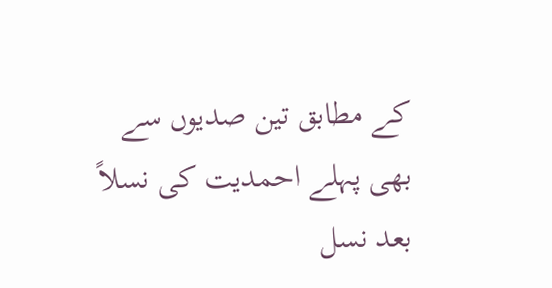کے مطابق تین صدیوں سے بھی پہلے احمدیت کی نسلاً بعد نسل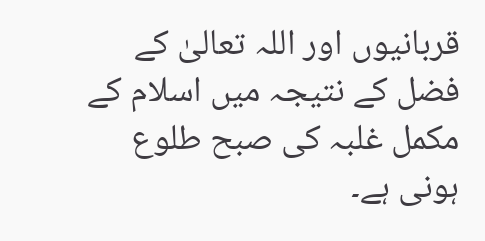قربانیوں اور اللہ تعالیٰ کے فضل کے نتیجہ میں اسلام کے مکمل غلبہ کی صبح طلوع ہونی ہے۔